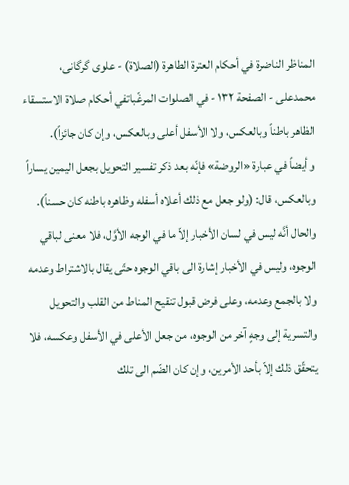المناظر الناضرة في أحکام العترة الطاهرة (الصلاة) - علوی گرگانی، محمدعلی - الصفحة ١٣٢ - في الصلوات المرغّباتفي أحكام صلاة الاستسقاء
الظاهر باطناً وبالعكس، ولا الأسفل أعلى وبالعكس، وإن كان جائزاً).
و أيضاً في عبارة «الروضة» فإنّه بعد ذكر تفسير التحويل بجعل اليمين يساراً وبالعكس، قال: (ولو جعل مع ذلك أعلاه أسفله وظاهره باطنه كان حسناً).
والحال أنَّه ليس في لسان الأخبار إلاّ ما في الوجه الأوَّل، فلا معنى لباقي الوجوه، وليس في الأخبار إشارة الى باقي الوجوه حتّى يقال بالاشتراط وعدمه ولا بالجمع وعدمه، وعلى فرض قبول تنقيح المناط من القلب والتحويل والتسرية إلى وجهٍ آخر من الوجوه، من جعل الأعلى في الأسفل وعكسه، فلا يتحقّق ذلك إلاّ بأحد الأمرين، وإن كان الضّم الى تلك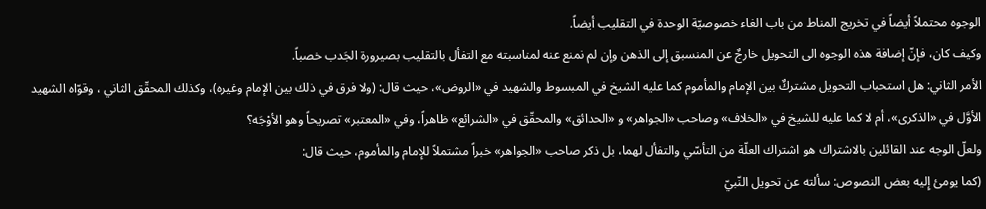الوجوه محتملاً أيضاً في تخريج المناط من باب الغاء خصوصيّة الوحدة في التقليب أيضاً.
وكيف كان، فإنّ إضافة هذه الوجوه الى التحويل خارجٌ عن المنسبق إلى الذهن وإن لم نمنع عنه لمناسبته مع التفأل بالتقليب بصيرورة الجَدب خصباً.
الأمر الثاني: هل استحباب التحويل مشتركٌ بين الإمام والمأموم كما عليه الشيخ في المبسوط والشهيد في «الروض»، حيث قال: (ولا فرق في ذلك بين الإمام وغيره)، وكذلك المحقّق الثاني ، وقوّاه الشهيد الأوَّل في «الذكرى»، أم لا كما عليه للشيخ في «الخلاف» وصاحب «الجواهر» و «الحدائق» والمحقّق في «الشرائع» ظاهراً، وفي «المعتبر» تصريحاً وهو الأوْجَه؟
ولعلّ الوجه عند القائلين بالاشتراك هو اشتراك العلّة من التأسّي والتفأل لهما، بل ذكر صاحب «الجواهر» خبراً مشتملاً للإمام والمأموم، حيث قال:
(كما يومئ إِليه بعض النصوص: سألته عن تحويل النّبيّ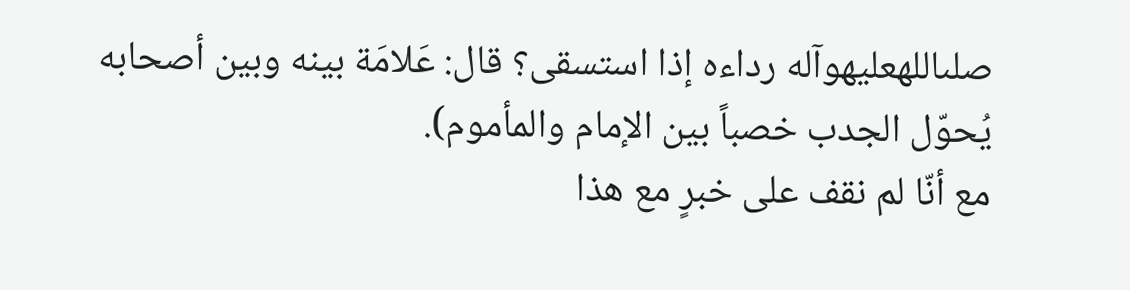صلىاللهعليهوآله رداءه إذا استسقى؟ قال: عَلامَة بينه وبين أصحابه يُحوّل الجدب خصباً بين الإمام والمأموم).
مع أنّا لم نقف على خبرٍ مع هذا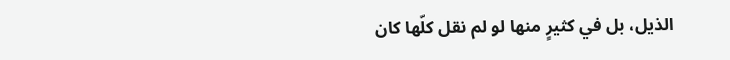الذيل، بل في كثيرٍ منها لو لم نقل كلّها كان